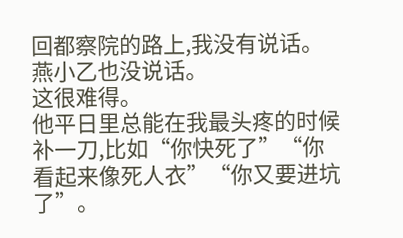回都察院的路上,我没有说话。
燕小乙也没说话。
这很难得。
他平日里总能在我最头疼的时候补一刀,比如“你快死了”“你看起来像死人衣”“你又要进坑了”。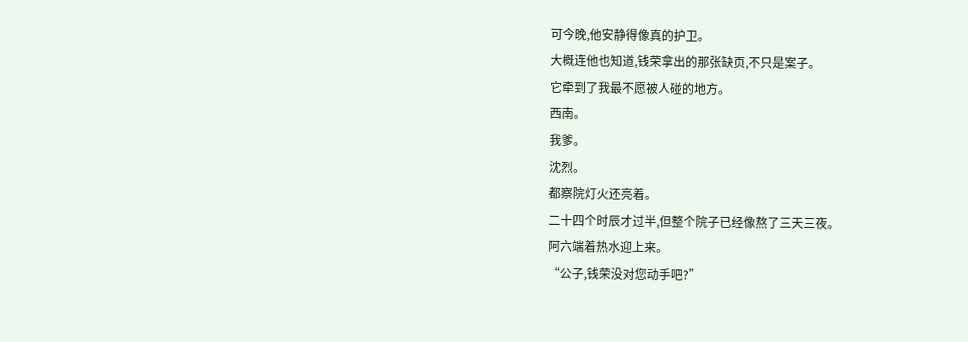可今晚,他安静得像真的护卫。
大概连他也知道,钱荣拿出的那张缺页,不只是案子。
它牵到了我最不愿被人碰的地方。
西南。
我爹。
沈烈。
都察院灯火还亮着。
二十四个时辰才过半,但整个院子已经像熬了三天三夜。
阿六端着热水迎上来。
“公子,钱荣没对您动手吧?”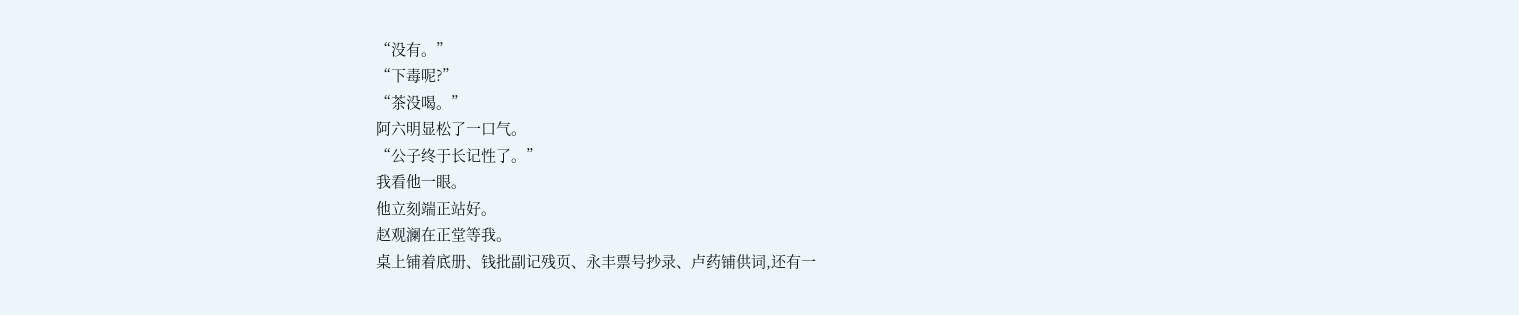“没有。”
“下毒呢?”
“茶没喝。”
阿六明显松了一口气。
“公子终于长记性了。”
我看他一眼。
他立刻端正站好。
赵观澜在正堂等我。
桌上铺着底册、钱批副记残页、永丰票号抄录、卢药铺供词,还有一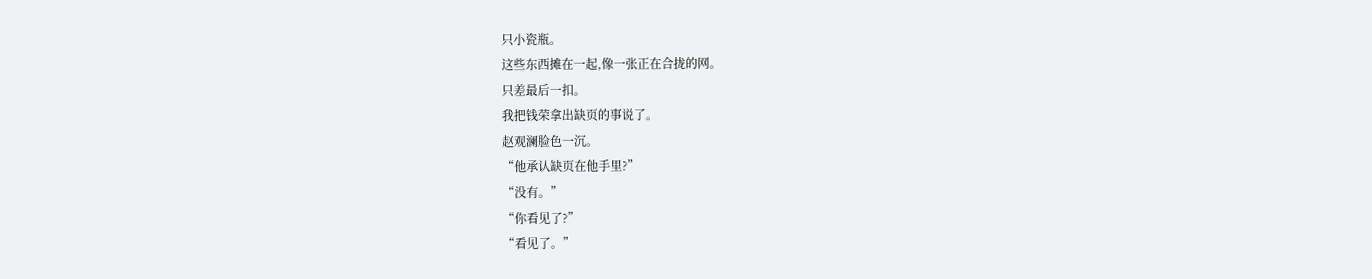只小瓷瓶。
这些东西摊在一起,像一张正在合拢的网。
只差最后一扣。
我把钱荣拿出缺页的事说了。
赵观澜脸色一沉。
“他承认缺页在他手里?”
“没有。”
“你看见了?”
“看见了。”